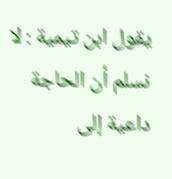يقول ابن تيمية : لا نسلم أن الحاجة داعية إلى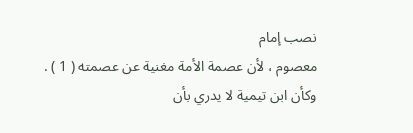نصب إمام
معصوم ، لأن عصمة الأمة مغنية عن عصمته ( 1 ) .
وكأن ابن تيمية لا يدري بأن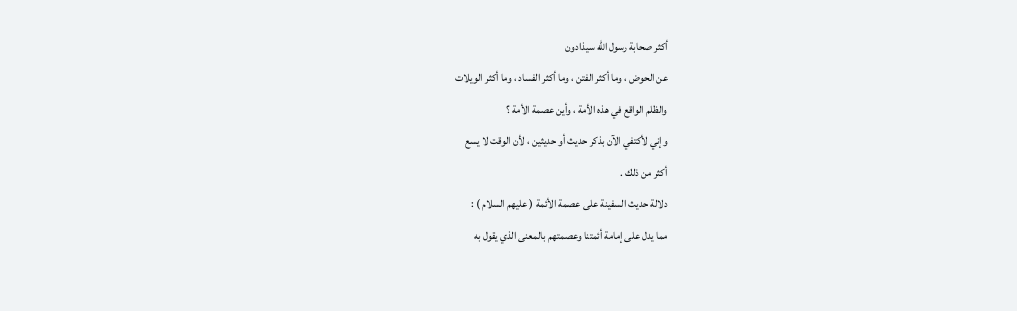أكثر صحابة رسول الله سيذادون
عن الحوض ، وما أكثر الفتن ، وما أكثر الفساد ، وما أكثر الويلات
والظلم الواقع في هذه الأمة ، وأين عصمة الأمة ؟
وإني لأكتفي الآن بذكر حديث أو حديثين ، لأن الوقت لا يسع
أكثر من ذلك .
دلالة حديث السفينة على عصمة الأئمة ( عليهم السلام ) :
مما يدل على إمامة أئمتنا وعصمتهم بالمعنى الذي يقول به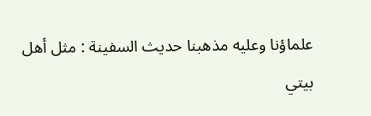علماؤنا وعليه مذهبنا حديث السفينة : مثل أهل بيتي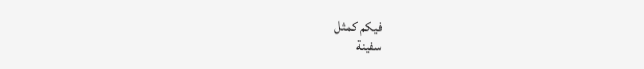فيكم كمثل
سفينة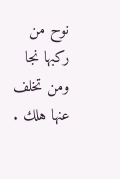نوح من ركبها نجا ومن تخلف عنها هلك .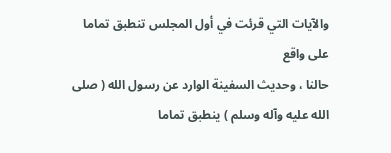والآيات التي قرئت في أول المجلس تنطبق تماما على واقع
حالنا ، وحديث السفينة الوارد عن رسول الله ( صلى الله عليه وآله وسلم ) ينطبق تماما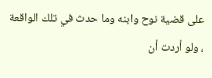على قضية نوح وابنه وما حدث في تلك الواقعة ، ولو أردت أن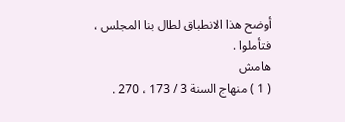أوضح هذا الانطباق لطال بنا المجلس ، فتأملوا .
هامش
( 1 ) منهاج السنة 3 / 173 ، 270 .